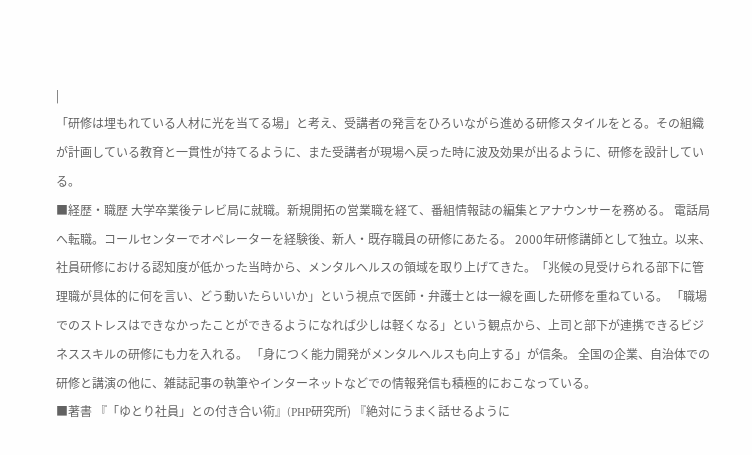|
「研修は埋もれている人材に光を当てる場」と考え、受講者の発言をひろいながら進める研修スタイルをとる。その組織が計画している教育と一貫性が持てるように、また受講者が現場へ戻った時に波及効果が出るように、研修を設計している。
■経歴・職歴 大学卒業後テレビ局に就職。新規開拓の営業職を経て、番組情報誌の編集とアナウンサーを務める。 電話局へ転職。コールセンターでオペレーターを経験後、新人・既存職員の研修にあたる。 2000年研修講師として独立。以来、社員研修における認知度が低かった当時から、メンタルヘルスの領域を取り上げてきた。「兆候の見受けられる部下に管理職が具体的に何を言い、どう動いたらいいか」という視点で医師・弁護士とは一線を画した研修を重ねている。 「職場でのストレスはできなかったことができるようになれば少しは軽くなる」という観点から、上司と部下が連携できるビジネススキルの研修にも力を入れる。 「身につく能力開発がメンタルヘルスも向上する」が信条。 全国の企業、自治体での研修と講演の他に、雑誌記事の執筆やインターネットなどでの情報発信も積極的におこなっている。
■著書 『「ゆとり社員」との付き合い術』(PHP研究所) 『絶対にうまく話せるように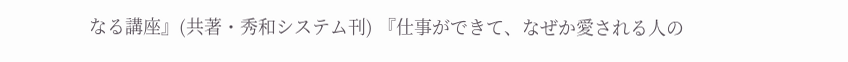なる講座』(共著・秀和システム刊) 『仕事ができて、なぜか愛される人の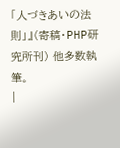「人づきあいの法則」』(寄稿・PHP研究所刊) 他多数執筆。
|